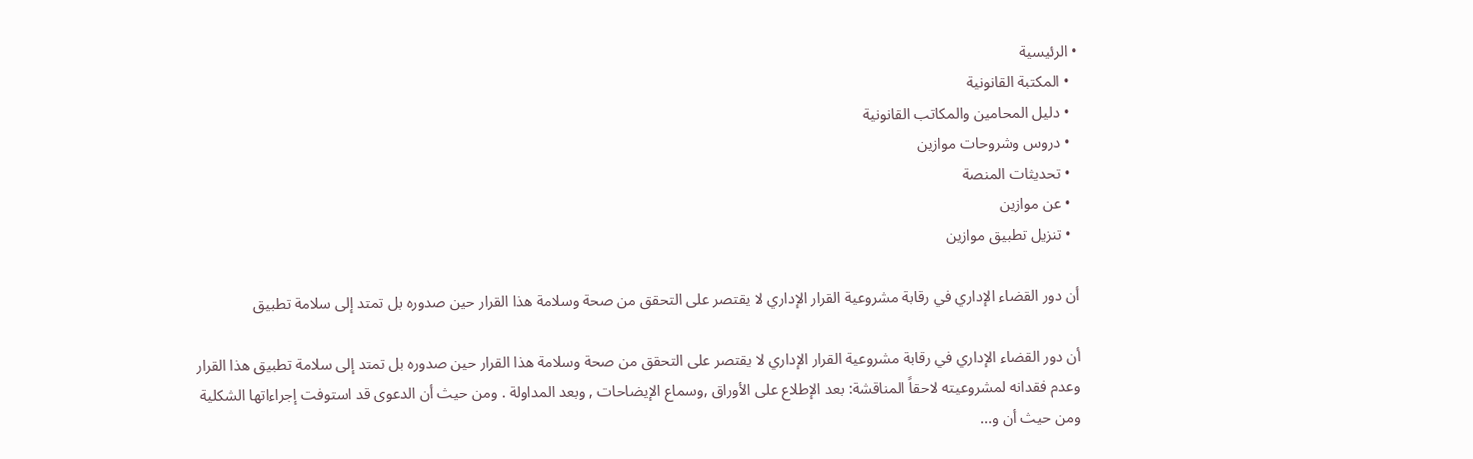• الرئيسية
  • المكتبة القانونية
  • دليل المحامين والمكاتب القانونية
  • دروس وشروحات موازين
  • تحديثات المنصة
  • عن موازين
  • تنزيل تطبيق موازين

أن دور القضاء الإداري في رقابة مشروعية القرار الإداري لا يقتصر على التحقق من صحة وسلامة هذا القرار حين صدوره بل تمتد إلى سلامة تطبيق

أن دور القضاء الإداري في رقابة مشروعية القرار الإداري لا يقتصر على التحقق من صحة وسلامة هذا القرار حين صدوره بل تمتد إلى سلامة تطبيق هذا القرار وعدم فقدانه لمشروعيته لاحقاً المناقشة: بعد الإطلاع على الأوراق ,وسماع الإيضاحات , وبعد المداولة . ومن حيث أن الدعوى قد استوفت إجراءاتها الشكلية ومن حيث أن و...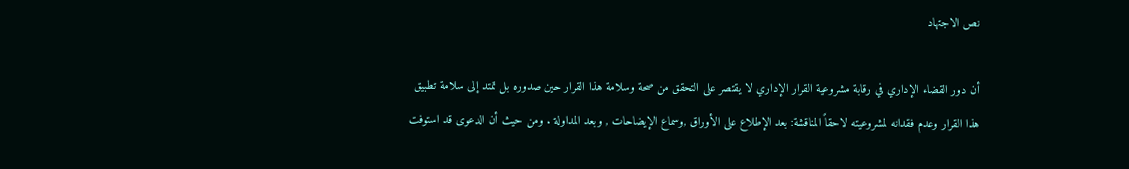نص الاجتهاد

أن دور القضاء الإداري في رقابة مشروعية القرار الإداري لا يقتصر على التحقق من صحة وسلامة هذا القرار حين صدوره بل تمتد إلى سلامة تطبيق هذا القرار وعدم فقدانه لمشروعيته لاحقاً المناقشة: بعد الإطلاع على الأوراق ,وسماع الإيضاحات , وبعد المداولة . ومن حيث أن الدعوى قد استوفت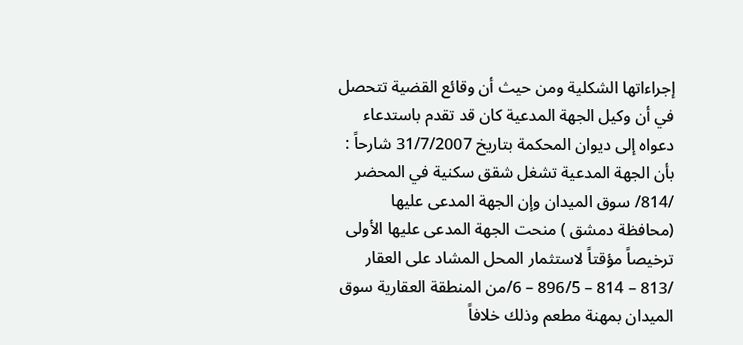إجراءاتها الشكلية ومن حيث أن وقائع القضية تتحصل في أن وكيل الجهة المدعية كان قد تقدم باستدعاء دعواه إلى ديوان المحكمة بتاريخ 31/7/2007 شارحاً : بأن الجهة المدعية تشغل شقق سكنية في المحضر /814/ سوق الميدان وإن الجهة المدعى عليها (محافظة دمشق ) منحت الجهة المدعى عليها الأولى ترخيصاً مؤقتاً لاستثمار المحل المشاد على العقار /813 – 814 – 896/5 – 6/من المنطقة العقارية سوق الميدان بمهنة مطعم وذلك خلافاً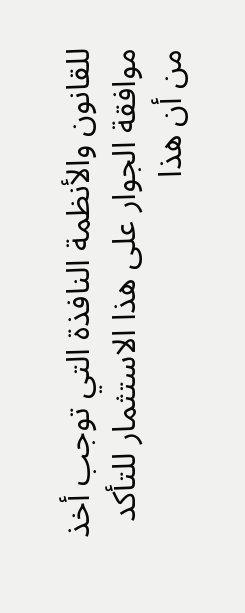للقانون والأنظمة النافذة التي توجب أخذ موافقة الجوار على هذا الاستثمار للتأكد من أن هذا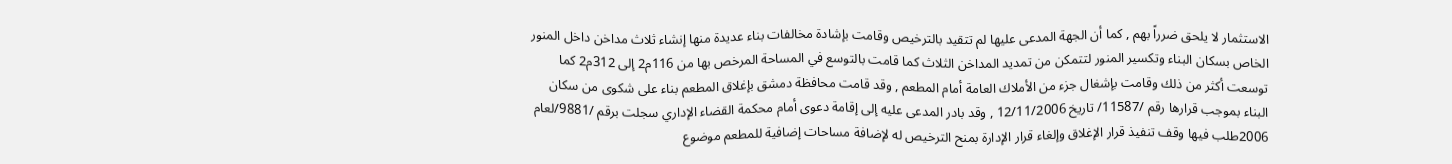الاستثمار لا يلحق ضرراً بهم , كما أن الجهة المدعى عليها لم تتقيد بالترخيص وقامت بإشادة مخالفات بناء عديدة منها إنشاء ثلاث مداخن داخل المنور الخاص بسكان البناء وتكسير المنور لتتمكن من تمديد المداخن الثلاث كما قامت بالتوسع في المساحة المرخص بها من 116م2 إلى 312م2 كما توسعت أكثر من ذلك وقامت بإشغال جزء من الأملاك العامة أمام المطعم , وقد قامت محافظة دمشق بإغلاق المطعم بناء على شكوى من سكان البناء بموجب قرارها رقم /11587/ تاريخ 12/11/2006 , وقد بادر المدعى عليه إلى إقامة دعوى أمام محكمة القضاء الإداري سجلت برقم /9881/لعام 2006طلب فيها وقف تنفيذ قرار الإغلاق وإلغاء قرار الإدارة بمنح الترخيص له لإضافة مساحات إضافية للمطعم موضوع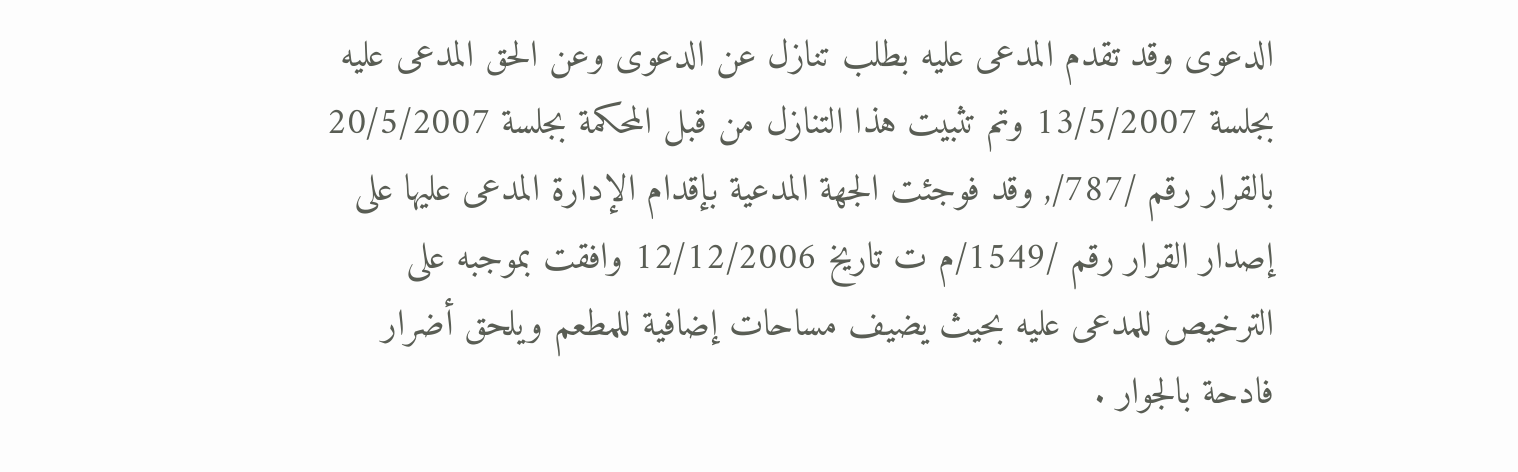الدعوى وقد تقدم المدعى عليه بطلب تنازل عن الدعوى وعن الحق المدعى عليه بجلسة 13/5/2007 وتم تثبيت هذا التنازل من قبل المحكمة بجلسة 20/5/2007 بالقرار رقم /787/, وقد فوجئت الجهة المدعية بإقدام الإدارة المدعى عليها على إصدار القرار رقم /1549/م ت تاريخ 12/12/2006 وافقت بموجبه على الترخيص للمدعى عليه بحيث يضيف مساحات إضافية للمطعم ويلحق أضرار فادحة بالجوار .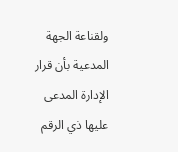ولقناعة الجهة المدعية بأن قرار الإدارة المدعى عليها ذي الرقم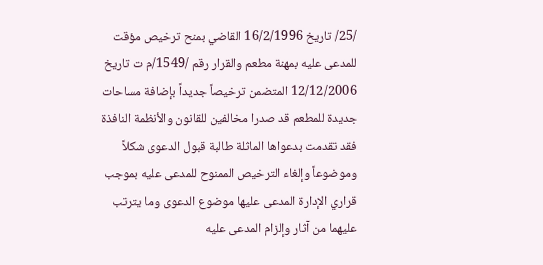/25/ تاريخ 16/2/1996 القاضي بمنح ترخيص مؤقت للمدعى عليه بمهنة مطعم والقرار رقم /1549/م ت تاريخ 12/12/2006 المتضمن ترخيصاً جديداً بإضافة مساحات جديدة للمطعم قد صدرا مخالفين للقانون والأنظمة النافذة فقد تقدمت بدعواها الماثلة طالبة قبول الدعوى شكلاً وموضوعاً وإلغاء الترخيص الممنوح للمدعى عليه بموجب قراري الإدارة المدعى عليها موضوع الدعوى وما يترتب عليهما من آثار وإلزام المدعى عليه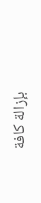بإزالة كافة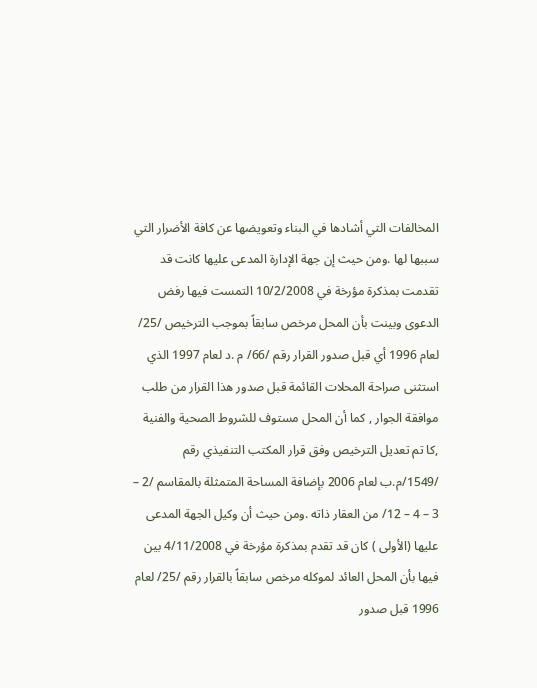المخالفات التي أشادها في البناء وتعويضها عن كافة الأضرار التي سببها لها .ومن حيث إن جهة الإدارة المدعى عليها كانت قد تقدمت بمذكرة مؤرخة في 10/2/2008 التمست فيها رفض الدعوى وبينت بأن المحل مرخص سابقاً بموجب الترخيص /25/ لعام 1996 أي قبل صدور القرار رقم /66/ م .د لعام 1997 الذي استثنى صراحة المحلات القائمة قبل صدور هذا القرار من طلب موافقة الجوار , كما أن المحل مستوف للشروط الصحية والفنية ,كا تم تعديل الترخيص وفق قرار المكتب التنفيذي رقم /1549/م.ب لعام 2006 بإضافة المساحة المتمثلة بالمقاسم /2 – 3 – 4 – 12/ من العقار ذاته .ومن حيث أن وكيل الجهة المدعى عليها (الأولى ) كان قد تقدم بمذكرة مؤرخة في 4/11/2008 بين فيها بأن المحل العائد لموكله مرخص سابقاً بالقرار رقم /25/ لعام 1996 قبل صدور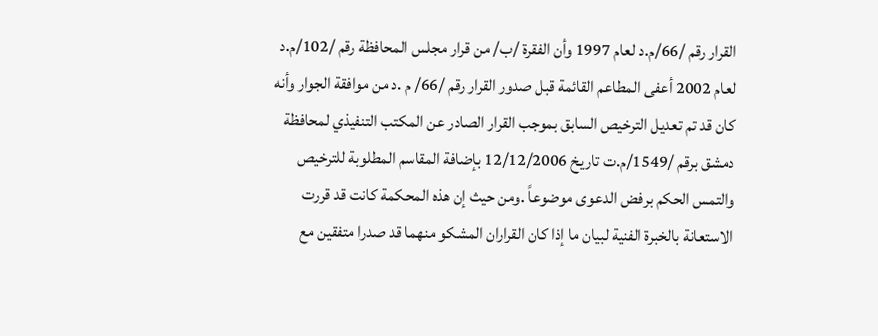القرار رقم /66/م.د لعام 1997 وأن الفقرة /ب/ من قرار مجلس المحافظة رقم /102/م.د لعام 2002 أعفى المطاعم القائمة قبل صدور القرار رقم /66/ م .د من موافقة الجوار وأنه كان قد تم تعديل الترخيص السابق بموجب القرار الصادر عن المكتب التنفيذي لمحافظة دمشق برقم /1549/م.ت تاريخ 12/12/2006 بإضافة المقاسم المطلوبة للترخيص والتمس الحكم برفض الدعوى موضوعاً .ومن حيث إن هذه المحكمة كانت قد قررت الاستعانة بالخبرة الفنية لبيان ما إذا كان القراران المشكو منهما قد صدرا متفقين مع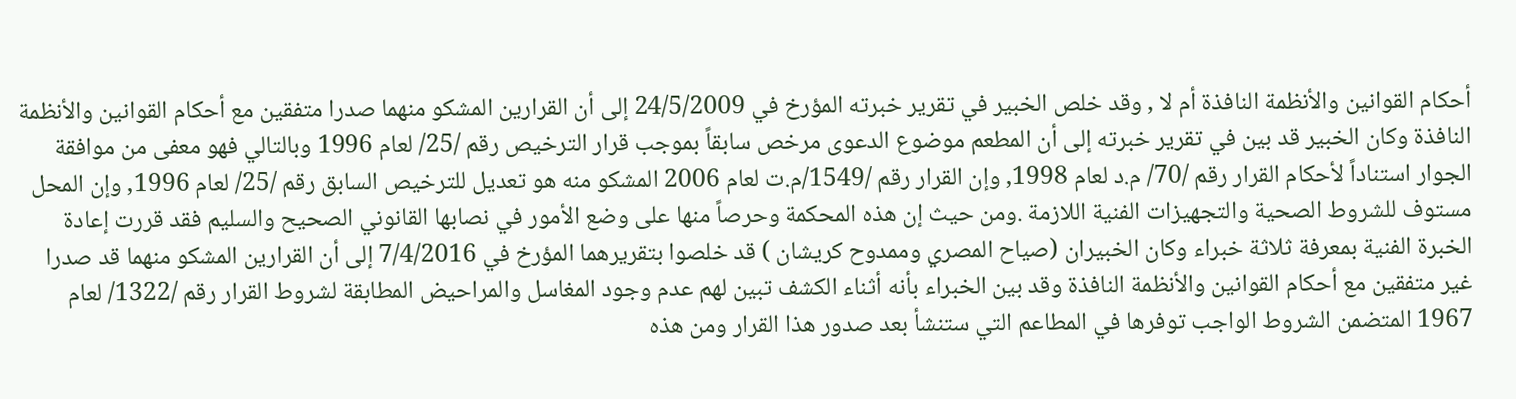أحكام القوانين والأنظمة النافذة أم لا , وقد خلص الخبير في تقرير خبرته المؤرخ في 24/5/2009 إلى أن القرارين المشكو منهما صدرا متفقين مع أحكام القوانين والأنظمة النافذة وكان الخبير قد بين في تقرير خبرته إلى أن المطعم موضوع الدعوى مرخص سابقاً بموجب قرار الترخيص رقم /25/ لعام 1996 وبالتالي فهو معفى من موافقة الجوار استناداً لأحكام القرار رقم /70/ م.د لعام 1998, وإن القرار رقم /1549/م.ت لعام 2006 المشكو منه هو تعديل للترخيص السابق رقم /25/ لعام 1996, وإن المحل مستوف للشروط الصحية والتجهيزات الفنية اللازمة .ومن حيث إن هذه المحكمة وحرصاً منها على وضع الأمور في نصابها القانوني الصحيح والسليم فقد قررت إعادة الخبرة الفنية بمعرفة ثلاثة خبراء وكان الخبيران (صياح المصري وممدوح كريشان ) قد خلصوا بتقريرهما المؤرخ في 7/4/2016 إلى أن القرارين المشكو منهما قد صدرا غير متفقين مع أحكام القوانين والأنظمة النافذة وقد بين الخبراء بأنه أثناء الكشف تبين لهم عدم وجود المغاسل والمراحيض المطابقة لشروط القرار رقم /1322/ لعام 1967 المتضمن الشروط الواجب توفرها في المطاعم التي ستنشأ بعد صدور هذا القرار ومن هذه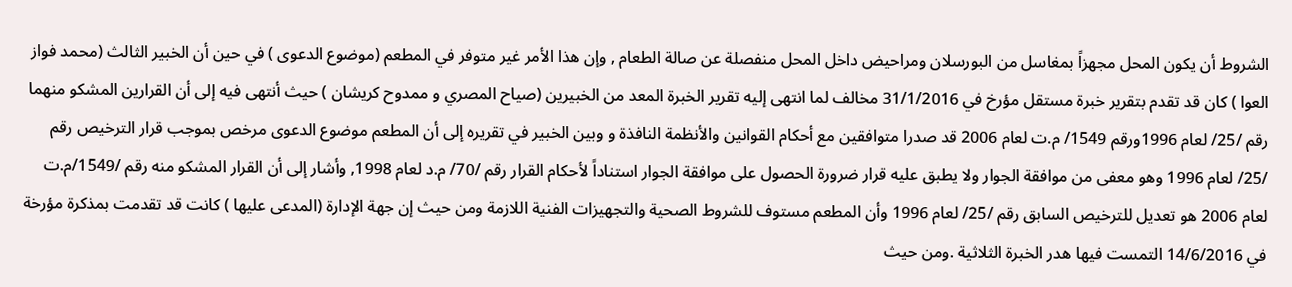الشروط أن يكون المحل مجهزاً بمغاسل من البورسلان ومراحيض داخل المحل منفصلة عن صالة الطعام , وإن هذا الأمر غير متوفر في المطعم (موضوع الدعوى ) في حين أن الخبير الثالث (محمد فواز العوا ) كان قد تقدم بتقرير خبرة مستقل مؤرخ في 31/1/2016 مخالف لما انتهى إليه تقرير الخبرة المعد من الخبيرين (صياح المصري و ممدوح كريشان ) حيث أنتهى فيه إلى أن القرارين المشكو منهما رقم /25/ لعام 1996ورقم 1549/ م.ت لعام 2006 قد صدرا متوافقين مع أحكام القوانين والأنظمة النافذة و وبين الخبير في تقريره إلى أن المطعم موضوع الدعوى مرخص بموجب قرار الترخيص رقم /25/ لعام 1996 وهو معفى من موافقة الجوار ولا يطبق عليه قرار ضرورة الحصول على موافقة الجوار استناداً لأحكام القرار رقم /70/ م.د لعام 1998, وأشار إلى أن القرار المشكو منه رقم /1549/م.ت لعام 2006 هو تعديل للترخيص السابق رقم /25/ لعام 1996 وأن المطعم مستوف للشروط الصحية والتجهيزات الفنية اللازمة ومن حيث إن جهة الإدارة (المدعى عليها ) كانت قد تقدمت بمذكرة مؤرخة في 14/6/2016 التمست فيها هدر الخبرة الثلاثية .ومن حيث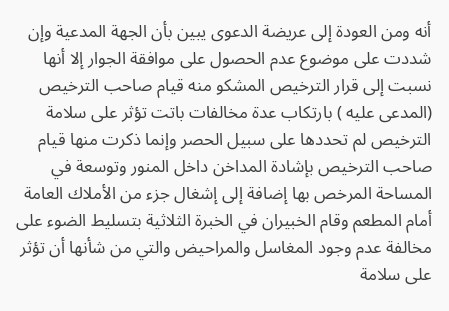أنه ومن العودة إلى عريضة الدعوى يبين بأن الجهة المدعية وإن شددت على موضوع عدم الحصول على موافقة الجوار إلا أنها نسبت إلى قرار الترخيص المشكو منه قيام صاحب الترخيص (المدعى عليه ) بارتكاب عدة مخالفات باتت تؤثر على سلامة الترخيص لم تحددها على سبيل الحصر وإنما ذكرت منها قيام صاحب الترخيص بإشادة المداخن داخل المنور وتوسعة في المساحة المرخص بها إضافة إلى إشغال جزء من الأملاك العامة أمام المطعم وقام الخبيران في الخبرة الثلاثية بتسليط الضوء على مخالفة عدم وجود المغاسل والمراحيض والتي من شأنها أن تؤثر على سلامة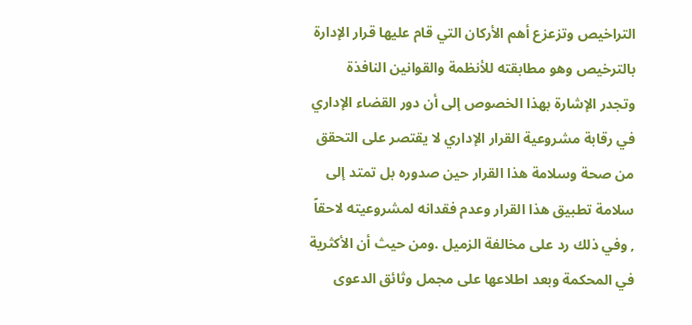التراخيص وتزعزع أهم الأركان التي قام عليها قرار الإدارة بالترخيص وهو مطابقته للأنظمة والقوانين النافذة وتجدر الإشارة بهذا الخصوص إلى أن دور القضاء الإداري في رقابة مشروعية القرار الإداري لا يقتصر على التحقق من صحة وسلامة هذا القرار حين صدوره بل تمتد إلى سلامة تطبيق هذا القرار وعدم فقدانه لمشروعيته لاحقاً , وفي ذلك رد على مخالفة الزميل .ومن حيث أن الأكثرية في المحكمة وبعد اطلاعها على مجمل وثائق الدعوى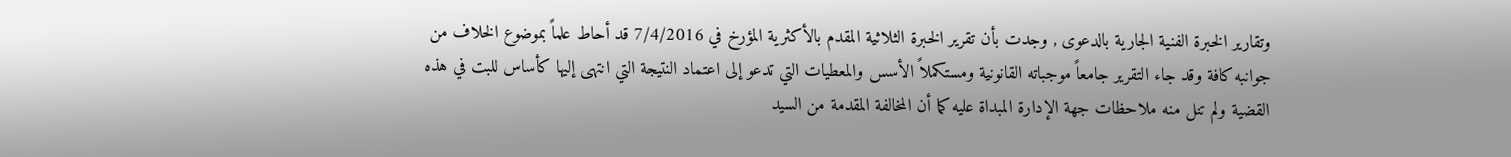وتقارير الخبرة الفنية الجارية بالدعوى , وجدت بأن تقرير الخبرة الثلاثية المقدم بالأكثرية المؤرخ في 7/4/2016 قد أحاط علماً بموضوع الخلاف من جوانبه كافة وقد جاء التقرير جامعاً موجباته القانونية ومستكملاً الأسس والمعطيات التي تدعو إلى اعتماد النتيجة التي انتهى إليها كأساس للبت في هذه القضية ولم تنل منه ملاحظات جهة الإدارة المبداة عليه كما أن المخالفة المقدمة من السيد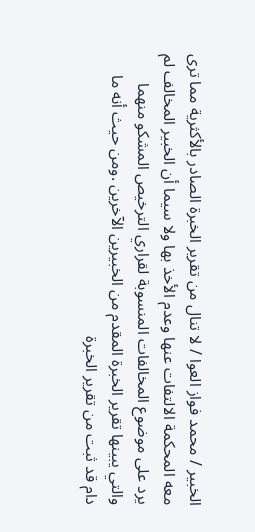الخبير / محمد فواز العوا / لا تنال من تقرير الخبرة الصادر بالأكثرية مما ترى معه المحكمة الالتفات عنها وعدم الأخذ بها ولا سيما أن الخبير المخالف لم يرد على موضوع المخالفات المنسوبة لقراري الترخيص المشكو منهما والتي يبينها تقرير الخبرة المقدم من الخبيرين الآخرين .ومن حيث أنه ما دام قد ثبت من تقرير الخبرة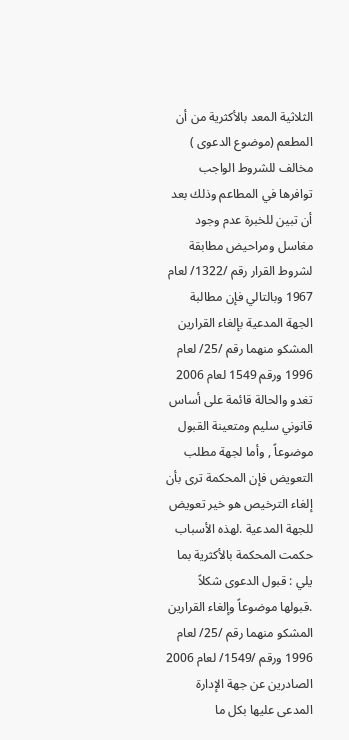الثلاثية المعد بالأكثرية من أن المطعم (موضوع الدعوى ) مخالف للشروط الواجب توافرها في المطاعم وذلك بعد أن تبين للخبرة عدم وجود مغاسل ومراحيض مطابقة لشروط القرار رقم /1322/ لعام 1967 وبالتالي فإن مطالبة الجهة المدعية بإلغاء القرارين المشكو منهما رقم /25/ لعام 1996 ورقم 1549 لعام 2006 تغدو والحالة قائمة على أساس قانوني سليم ومتعينة القبول موضوعاً , وأما لجهة مطلب التعويض فإن المحكمة ترى بأن إلغاء الترخيص هو خير تعويض للجهة المدعية .لهذه الأسباب حكمت المحكمة بالأكثرية بما يلي : قبول الدعوى شكلاً .قبولها موضوعاً وإلغاء القرارين المشكو منهما رقم /25/ لعام 1996 ورقم /1549/ لعام 2006 الصادرين عن جهة الإدارة المدعى عليها بكل ما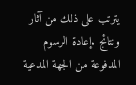يترتب على ذلك من آثار ونتائج .إعادة الرسوم المدفوعة من الجهة المدعية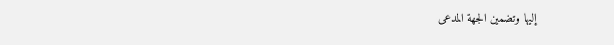إليها وتضمين الجهة المدعى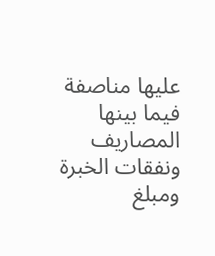عليها مناصفة فيما بينها المصاريف ونفقات الخبرة ومبلغ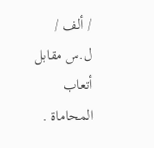/ ألف / ل.س مقابل أتعاب المحاماة .